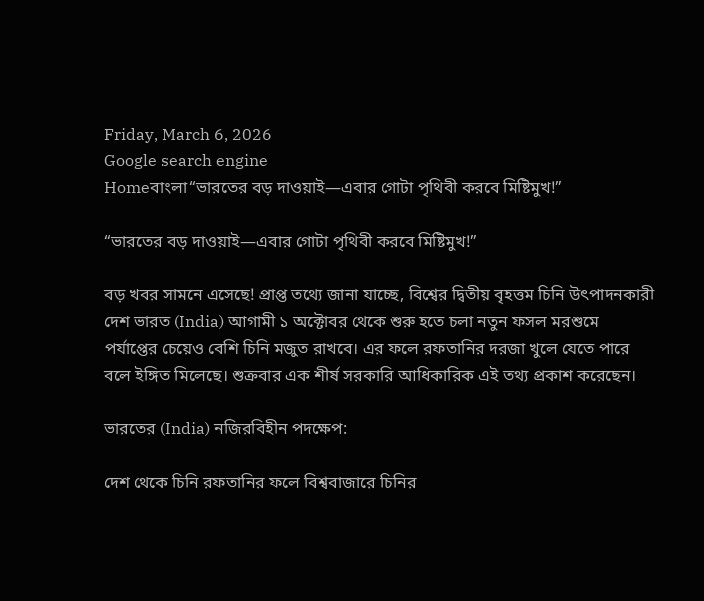Friday, March 6, 2026
Google search engine
Homeবাংলা“ভারতের বড় দাওয়াই—এবার গোটা পৃথিবী করবে মিষ্টিমুখ!”

“ভারতের বড় দাওয়াই—এবার গোটা পৃথিবী করবে মিষ্টিমুখ!”

বড় খবর সামনে এসেছে! প্রাপ্ত তথ্যে জানা যাচ্ছে, বিশ্বের দ্বিতীয় বৃহত্তম চিনি উৎপাদনকারী দেশ ভারত (India) আগামী ১ অক্টোবর থেকে শুরু হতে চলা নতুন ফসল মরশুমে পর্যাপ্তের চেয়েও বেশি চিনি মজুত রাখবে। এর ফলে রফতানির দরজা খুলে যেতে পারে বলে ইঙ্গিত মিলেছে। শুক্রবার এক শীর্ষ সরকারি আধিকারিক এই তথ্য প্রকাশ করেছেন।

ভারতের (India) নজিরবিহীন পদক্ষেপ:

দেশ থেকে চিনি রফতানির ফলে বিশ্ববাজারে চিনির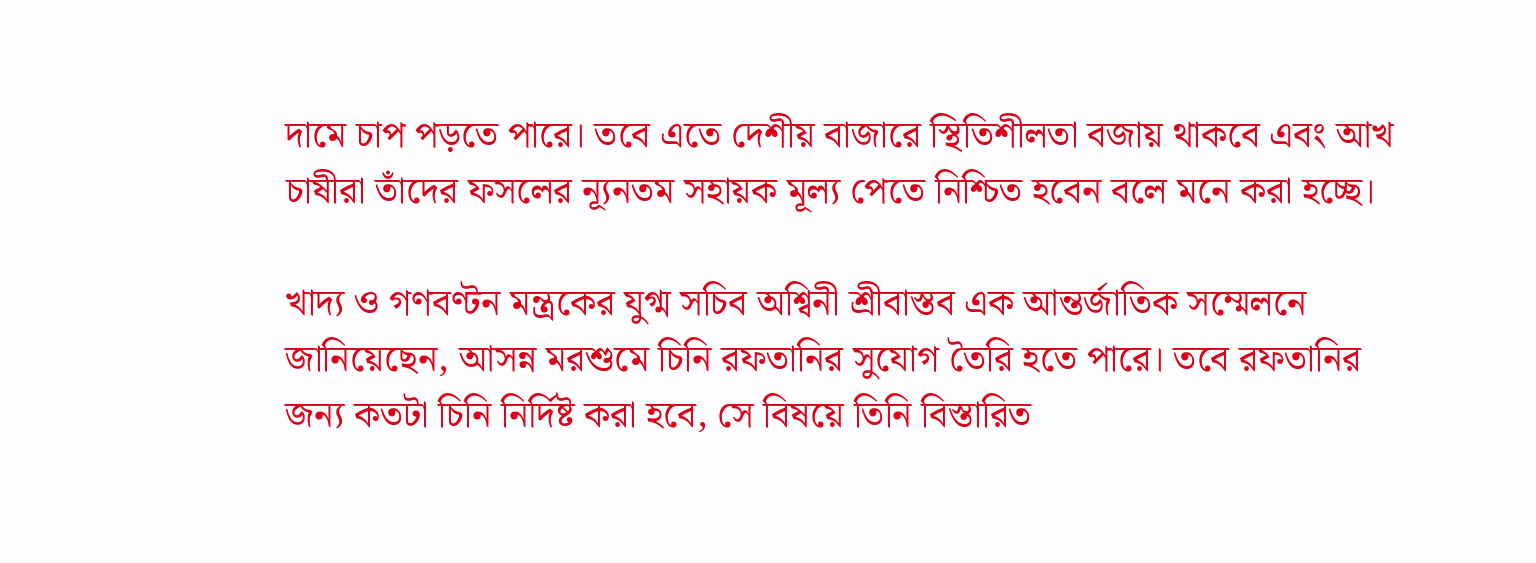দামে চাপ পড়তে পারে। তবে এতে দেশীয় বাজারে স্থিতিশীলতা বজায় থাকবে এবং আখ চাষীরা তাঁদের ফসলের ন্যূনতম সহায়ক মূল্য পেতে নিশ্চিত হবেন বলে মনে করা হচ্ছে।

খাদ্য ও গণবণ্টন মন্ত্রকের যুগ্ম সচিব অশ্বিনী শ্রীবাস্তব এক আন্তর্জাতিক সম্মেলনে জানিয়েছেন, আসন্ন মরশুমে চিনি রফতানির সুযোগ তৈরি হতে পারে। তবে রফতানির জন্য কতটা চিনি নির্দিষ্ট করা হবে, সে বিষয়ে তিনি বিস্তারিত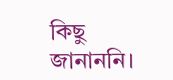কিছু জানাননি।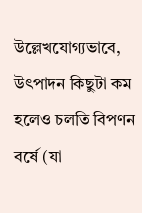উল্লেখযোগ্যভাবে, উৎপাদন কিছুটা কম হলেও চলতি বিপণন বর্ষে (যা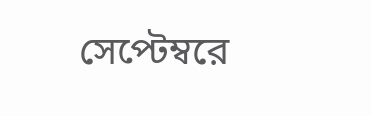সেপ্টেম্বরে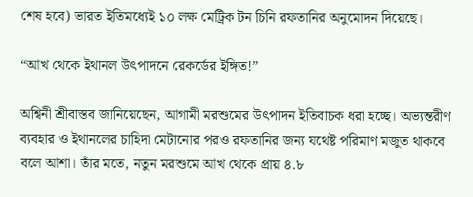শেষ হবে) ভারত ইতিমধ্যেই ১০ লক্ষ মেট্রিক টন চিনি রফতানির অনুমোদন দিয়েছে।

“আখ থেকে ইথানল উৎপাদনে রেকর্ডের ইঙ্গিত!”

অশ্বিনী শ্রীবাস্তব জানিয়েছেন, আগামী মরশুমের উৎপাদন ইতিবাচক ধরা হচ্ছে। অভ্যন্তরীণ ব্যবহার ও ইথানলের চাহিদা মেটানোর পরও রফতানির জন্য যথেষ্ট পরিমাণ মজুত থাকবে বলে আশা। তাঁর মতে, নতুন মরশুমে আখ থেকে প্রায় ৪.৮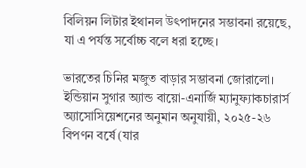বিলিয়ন লিটার ইথানল উৎপাদনের সম্ভাবনা রয়েছে, যা এ পর্যন্ত সর্বোচ্চ বলে ধরা হচ্ছে।

ভারতের চিনির মজুত বাড়ার সম্ভাবনা জোরালো। ইন্ডিয়ান সুগার অ্যান্ড বায়ো-এনার্জি ম্যানুফ্যাকচারার্স অ্যাসোসিয়েশনের অনুমান অনুযায়ী, ২০২৫-২৬ বিপণন বর্ষে (যার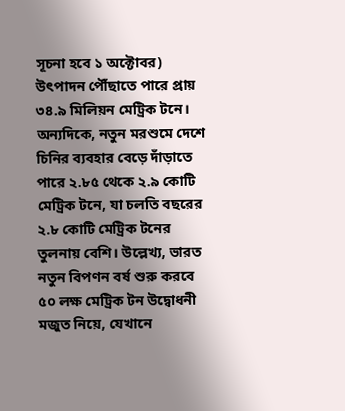সূচনা হবে ১ অক্টোবর) উৎপাদন পৌঁছাতে পারে প্রায় ৩৪.৯ মিলিয়ন মেট্রিক টনে। অন্যদিকে, নতুন মরশুমে দেশে চিনির ব্যবহার বেড়ে দাঁড়াতে পারে ২.৮৫ থেকে ২.৯ কোটি মেট্রিক টনে, যা চলতি বছরের ২.৮ কোটি মেট্রিক টনের তুলনায় বেশি। উল্লেখ্য, ভারত নতুন বিপণন বর্ষ শুরু করবে ৫০ লক্ষ মেট্রিক টন উদ্বোধনী মজুত নিয়ে, যেখানে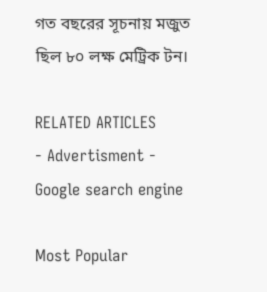গত বছরের সূচনায় মজুত ছিল ৮০ লক্ষ মেট্রিক টন।

RELATED ARTICLES
- Advertisment -
Google search engine

Most Popular